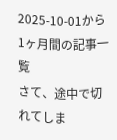2025-10-01から1ヶ月間の記事一覧
さて、途中で切れてしま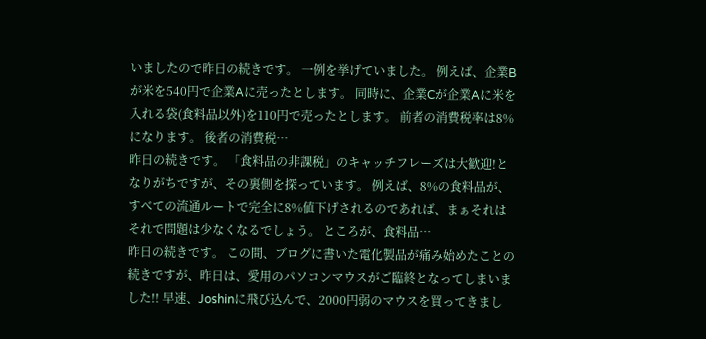いましたので昨日の続きです。 一例を挙げていました。 例えば、企業Bが米を540円で企業Aに売ったとします。 同時に、企業Cが企業Aに米を入れる袋(食料品以外)を110円で売ったとします。 前者の消費税率は8%になります。 後者の消費税…
昨日の続きです。 「食料品の非課税」のキャッチフレーズは大歓迎!となりがちですが、その裏側を探っています。 例えば、8%の食料品が、すべての流通ルートで完全に8%値下げされるのであれば、まぁそれはそれで問題は少なくなるでしょう。 ところが、食料品…
昨日の続きです。 この間、ブログに書いた電化製品が痛み始めたことの続きですが、昨日は、愛用のパソコンマウスがご臨終となってしまいました!! 早速、Joshinに飛び込んで、2000円弱のマウスを買ってきまし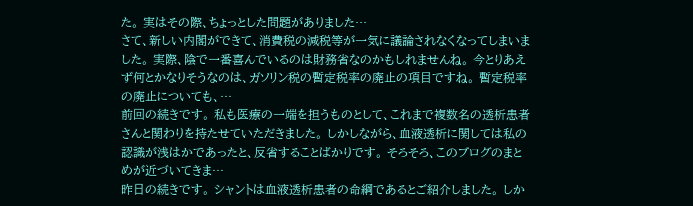た。 実はその際、ちょっとした問題がありました…
さて、新しい内閣ができて、消費税の減税等が一気に議論されなくなってしまいました。 実際、陰で一番喜んでいるのは財務省なのかもしれませんね。 今とりあえず何とかなりそうなのは、ガソリン税の暫定税率の廃止の項目ですね。 暫定税率の廃止についても、…
前回の続きです。 私も医療の一端を担うものとして、これまで複数名の透析患者さんと関わりを持たせていただきました。 しかしながら、血液透析に関しては私の認識が浅はかであったと、反省することばかりです。 そろそろ、このブログのまとめが近づいてきま…
昨日の続きです。 シャントは血液透析患者の命綱であるとご紹介しました。 しか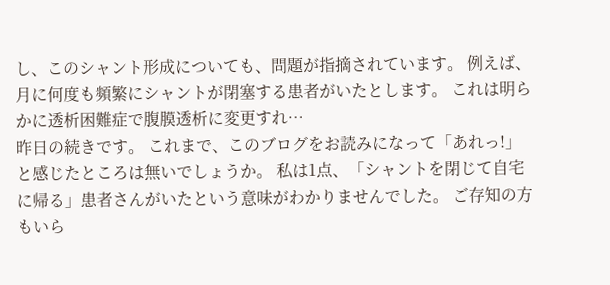し、このシャント形成についても、問題が指摘されています。 例えば、月に何度も頻繁にシャントが閉塞する患者がいたとします。 これは明らかに透析困難症で腹膜透析に変更すれ…
昨日の続きです。 これまで、このブログをお読みになって「あれっ!」と感じたところは無いでしょうか。 私は1点、「シャントを閉じて自宅に帰る」患者さんがいたという意味がわかりませんでした。 ご存知の方もいら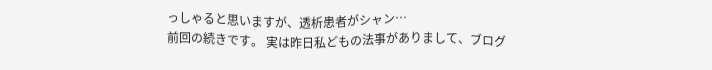っしゃると思いますが、透析患者がシャン…
前回の続きです。 実は昨日私どもの法事がありまして、ブログ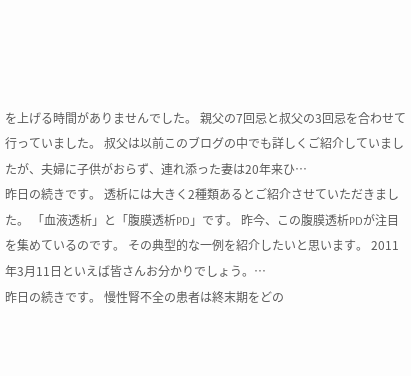を上げる時間がありませんでした。 親父の7回忌と叔父の3回忌を合わせて行っていました。 叔父は以前このブログの中でも詳しくご紹介していましたが、夫婦に子供がおらず、連れ添った妻は20年来ひ…
昨日の続きです。 透析には大きく2種類あるとご紹介させていただきました。 「血液透析」と「腹膜透析PD」です。 昨今、この腹膜透析PDが注目を集めているのです。 その典型的な一例を紹介したいと思います。 2011年3月11日といえば皆さんお分かりでしょう。…
昨日の続きです。 慢性腎不全の患者は終末期をどの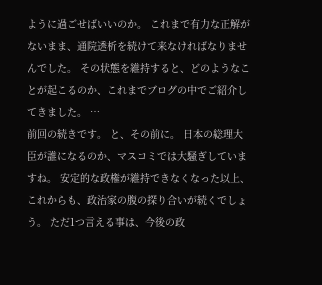ように過ごせばいいのか。 これまで有力な正解がないまま、通院透析を続けて来なければなりませんでした。 その状態を維持すると、どのようなことが起こるのか、これまでブログの中でご紹介してきました。 …
前回の続きです。 と、その前に。 日本の総理大臣が誰になるのか、マスコミでは大騒ぎしていますね。 安定的な政権が維持できなくなった以上、これからも、政治家の腹の探り合いが続くでしょう。 ただ1つ言える事は、今後の政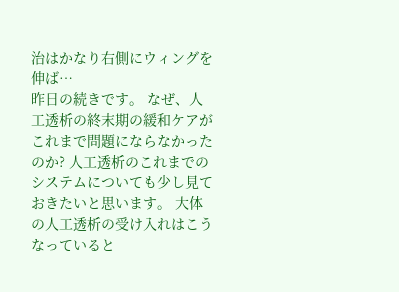治はかなり右側にウィングを伸ば…
昨日の続きです。 なぜ、人工透析の終末期の緩和ケアがこれまで問題にならなかったのか? 人工透析のこれまでのシステムについても少し見ておきたいと思います。 大体の人工透析の受け入れはこうなっていると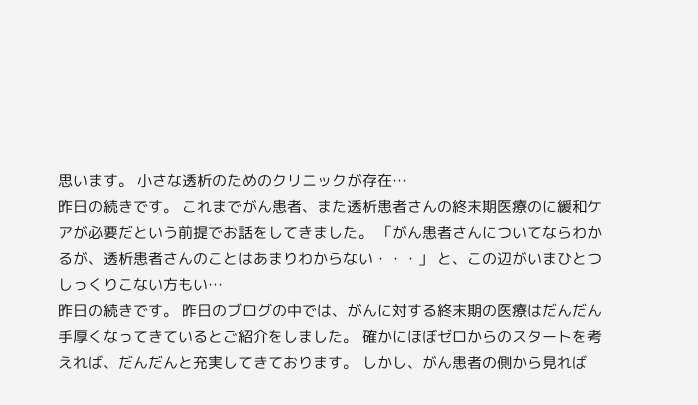思います。 小さな透析のためのクリニックが存在…
昨日の続きです。 これまでがん患者、また透析患者さんの終末期医療のに緩和ケアが必要だという前提でお話をしてきました。 「がん患者さんについてならわかるが、透析患者さんのことはあまりわからない・・・」 と、この辺がいまひとつしっくりこない方もい…
昨日の続きです。 昨日のブログの中では、がんに対する終末期の医療はだんだん手厚くなってきているとご紹介をしました。 確かにほぼゼロからのスタートを考えれば、だんだんと充実してきております。 しかし、がん患者の側から見れば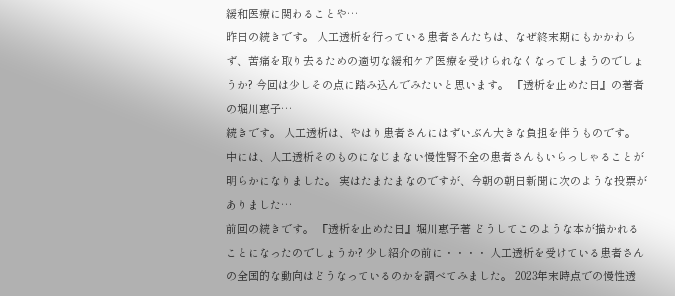緩和医療に関わることや…
昨日の続きです。 人工透析を行っている患者さんたちは、なぜ終末期にもかかわらず、苦痛を取り去るための適切な緩和ケア医療を受けられなくなってしまうのでしょうか? 今回は少しその点に踏み込んでみたいと思います。 『透析を止めた日』の著者の堀川惠子…
続きです。 人工透析は、やはり患者さんにはずいぶん大きな負担を伴うものです。 中には、人工透析そのものになじまない慢性腎不全の患者さんもいらっしゃることが明らかになりました。 実はたまたまなのですが、今朝の朝日新聞に次のような投票がありました…
前回の続きです。 『透析を止めた日』堀川惠子著 どうしてこのような本が描かれることになったのでしょうか? 少し紹介の前に・・・・ 人工透析を受けている患者さんの全国的な動向はどうなっているのかを調べてみました。 2023年末時点での慢性透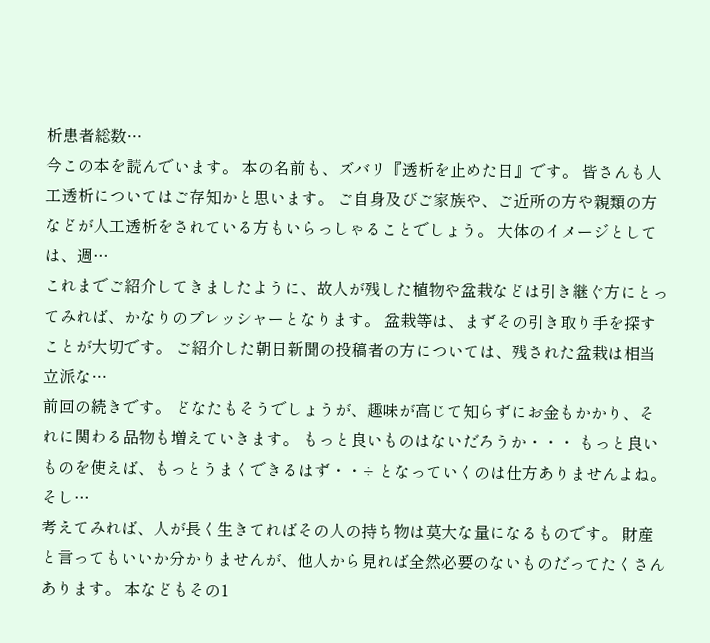析患者総数…
今この本を読んでいます。 本の名前も、ズバリ『透析を止めた日』です。 皆さんも人工透析についてはご存知かと思います。 ご自身及びご家族や、ご近所の方や親類の方などが人工透析をされている方もいらっしゃることでしょう。 大体のイメージとしては、週…
これまでご紹介してきましたように、故人が残した植物や盆栽などは引き継ぐ方にとってみれば、かなりのプレッシャーとなります。 盆栽等は、まずその引き取り手を探すことが大切です。 ご紹介した朝日新聞の投稿者の方については、残された盆栽は相当立派な…
前回の続きです。 どなたもそうでしょうが、趣味が高じて知らずにお金もかかり、それに関わる品物も増えていきます。 もっと良いものはないだろうか・・・ もっと良いものを使えば、もっとうまくできるはず・・÷ となっていくのは仕方ありませんよね。 そし…
考えてみれば、人が長く生きてればその人の持ち物は莫大な量になるものです。 財産と言ってもいいか分かりませんが、他人から見れば全然必要のないものだってたくさんあります。 本などもその1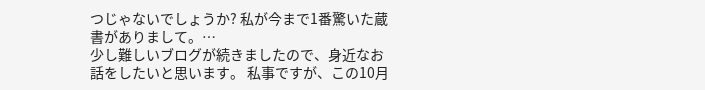つじゃないでしょうか? 私が今まで1番驚いた蔵書がありまして。…
少し難しいブログが続きましたので、身近なお話をしたいと思います。 私事ですが、この10月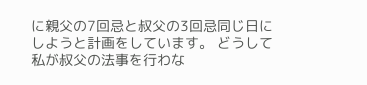に親父の7回忌と叔父の3回忌同じ日にしようと計画をしています。 どうして私が叔父の法事を行わな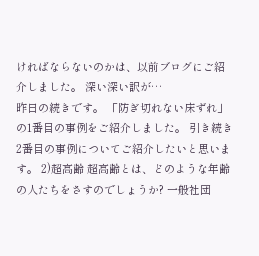ければならないのかは、以前ブログにご紹介しました。 深い深い訳が…
昨日の続きです。 「防ぎ切れない床ずれ」の1番目の事例をご紹介しました。 引き続き2番目の事例についてご紹介したいと思います。 2)超高齢 超高齢とは、どのような年齢の人たちをさすのでしょうか? 一般社団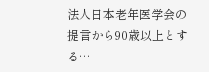法人日本老年医学会の提言から90歳以上とする…